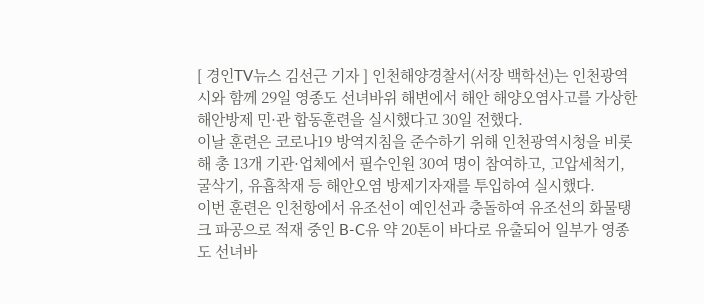[ 경인TV뉴스 김선근 기자 ] 인천해양경찰서(서장 백학선)는 인천광역시와 함께 29일 영종도 선녀바위 해변에서 해안 해양오염사고를 가상한 해안방제 민·관 합동훈련을 실시했다고 30일 전했다.
이날 훈련은 코로나19 방역지침을 준수하기 위해 인천광역시청을 비롯해 총 13개 기관·업체에서 필수인원 30여 명이 참여하고, 고압세척기, 굴삭기, 유흡착재 등 해안오염 방제기자재를 투입하여 실시했다.
이번 훈련은 인천항에서 유조선이 예인선과 충돌하여 유조선의 화물탱크 파공으로 적재 중인 B-C유 약 20톤이 바다로 유출되어 일부가 영종도 선녀바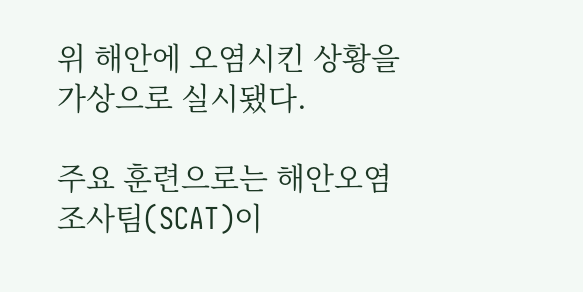위 해안에 오염시킨 상황을 가상으로 실시됐다.

주요 훈련으로는 해안오염조사팀(SCAT)이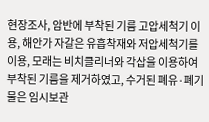현장조사, 암반에 부착된 기름 고압세척기 이용, 해안가 자갈은 유흡착재와 저압세척기를 이용, 모래는 비치클리너와 각삽을 이용하여 부착된 기름을 제거하였고, 수거된 폐유·폐기물은 임시보관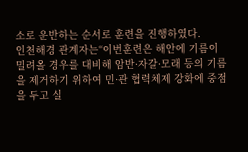소로 운반하는 순서로 훈련을 진행하였다.
인천해경 관계자는“이번훈련은 해안에 기름이 밀려올 경우를 대비해 암반·자갈·모래 등의 기름을 제거하기 위하여 민·관 협력체제 강화에 중점을 두고 실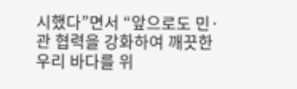시했다”면서 “앞으로도 민·관 협력을 강화하여 깨끗한 우리 바다를 위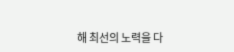해 최선의 노력을 다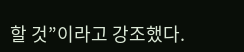할 것”이라고 강조했다.